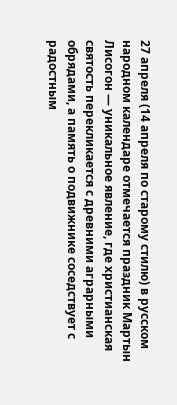27 апреля (14 апреля по старому стилю) в русском народном календаре отмечается праздник Мартын Лисогон — уникальное явление, где христианская святость перекликается с древними аграрными обрядами, а память о подвижнике соседствует с радостным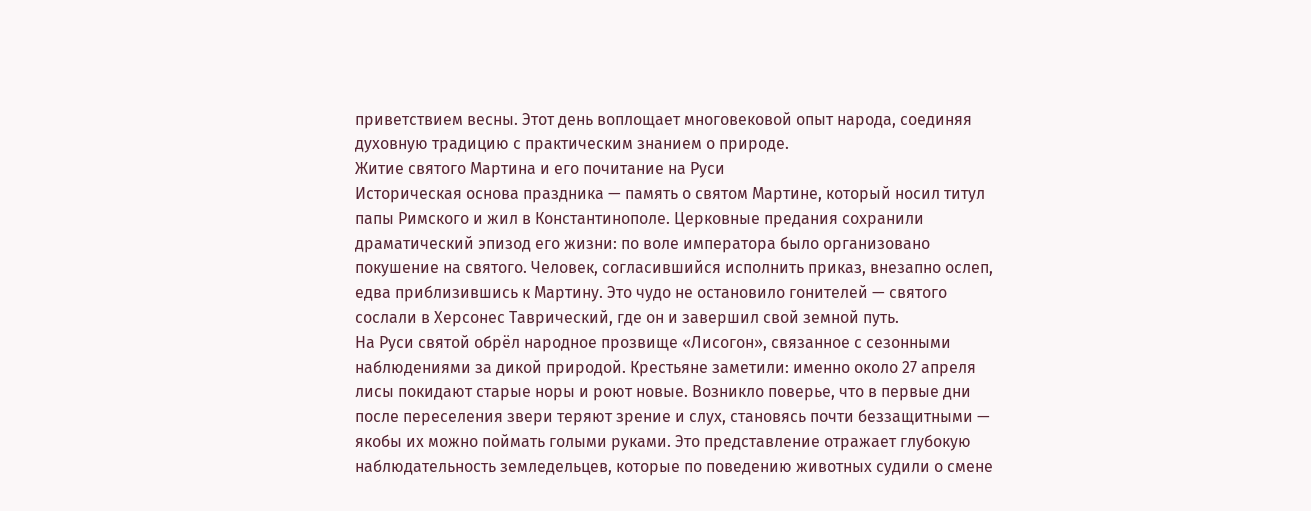приветствием весны. Этот день воплощает многовековой опыт народа, соединяя духовную традицию с практическим знанием о природе.
Житие святого Мартина и его почитание на Руси
Историческая основа праздника — память о святом Мартине, который носил титул папы Римского и жил в Константинополе. Церковные предания сохранили драматический эпизод его жизни: по воле императора было организовано покушение на святого. Человек, согласившийся исполнить приказ, внезапно ослеп, едва приблизившись к Мартину. Это чудо не остановило гонителей — святого сослали в Херсонес Таврический, где он и завершил свой земной путь.
На Руси святой обрёл народное прозвище «Лисогон», связанное с сезонными наблюдениями за дикой природой. Крестьяне заметили: именно около 27 апреля лисы покидают старые норы и роют новые. Возникло поверье, что в первые дни после переселения звери теряют зрение и слух, становясь почти беззащитными — якобы их можно поймать голыми руками. Это представление отражает глубокую наблюдательность земледельцев, которые по поведению животных судили о смене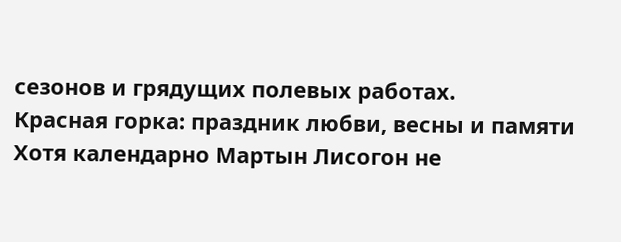сезонов и грядущих полевых работах.
Красная горка: праздник любви, весны и памяти
Хотя календарно Мартын Лисогон не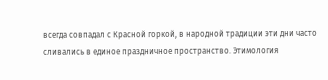всегда совпадал с Красной горкой, в народной традиции эти дни часто сливались в единое праздничное пространство. Этимология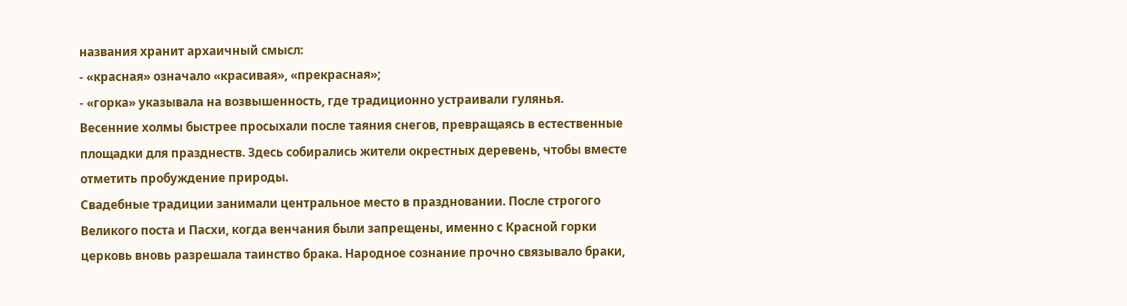названия хранит архаичный смысл:
- «красная» означало «красивая», «прекрасная»;
- «горка» указывала на возвышенность, где традиционно устраивали гулянья.
Весенние холмы быстрее просыхали после таяния снегов, превращаясь в естественные площадки для празднеств. Здесь собирались жители окрестных деревень, чтобы вместе отметить пробуждение природы.
Свадебные традиции занимали центральное место в праздновании. После строгого Великого поста и Пасхи, когда венчания были запрещены, именно с Красной горки церковь вновь разрешала таинство брака. Народное сознание прочно связывало браки,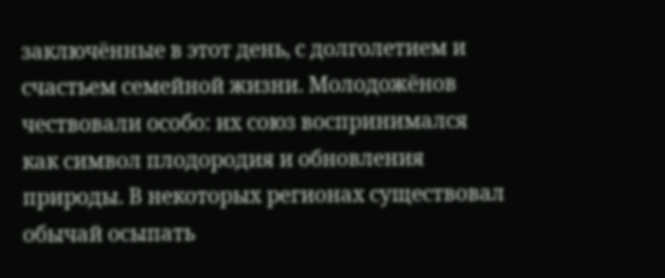заключённые в этот день, с долголетием и счастьем семейной жизни. Молодожёнов чествовали особо: их союз воспринимался как символ плодородия и обновления природы. В некоторых регионах существовал обычай осыпать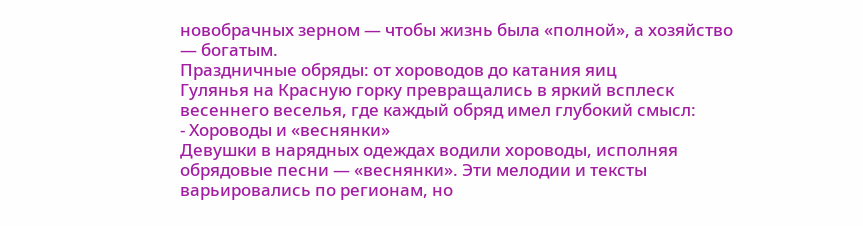новобрачных зерном — чтобы жизнь была «полной», а хозяйство — богатым.
Праздничные обряды: от хороводов до катания яиц
Гулянья на Красную горку превращались в яркий всплеск весеннего веселья, где каждый обряд имел глубокий смысл:
- Хороводы и «веснянки»
Девушки в нарядных одеждах водили хороводы, исполняя обрядовые песни — «веснянки». Эти мелодии и тексты варьировались по регионам, но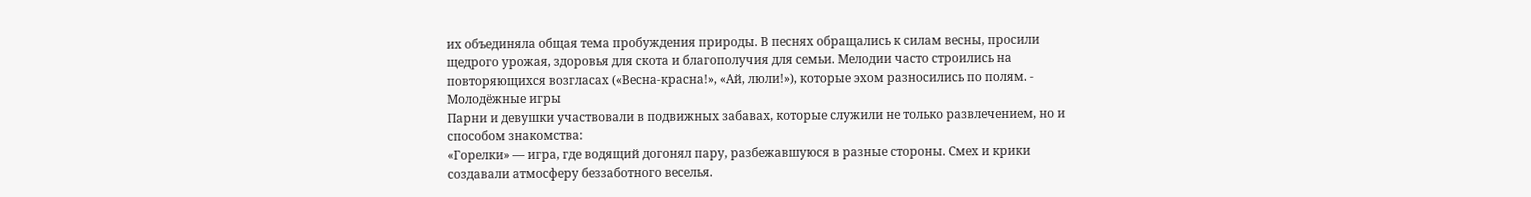их объединяла общая тема пробуждения природы. В песнях обращались к силам весны, просили щедрого урожая, здоровья для скота и благополучия для семьи. Мелодии часто строились на повторяющихся возгласах («Весна‑красна!», «Ай, люли!»), которые эхом разносились по полям. - Молодёжные игры
Парни и девушки участвовали в подвижных забавах, которые служили не только развлечением, но и способом знакомства:
«Горелки» — игра, где водящий догонял пару, разбежавшуюся в разные стороны. Смех и крики создавали атмосферу беззаботного веселья.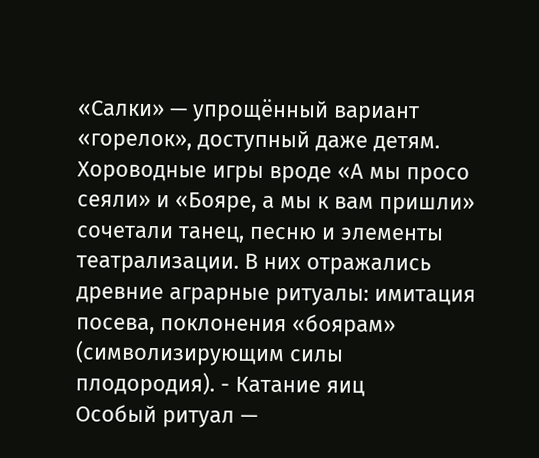«Салки» — упрощённый вариант «горелок», доступный даже детям.
Хороводные игры вроде «А мы просо сеяли» и «Бояре, а мы к вам пришли» сочетали танец, песню и элементы театрализации. В них отражались древние аграрные ритуалы: имитация посева, поклонения «боярам» (символизирующим силы плодородия). - Катание яиц
Особый ритуал —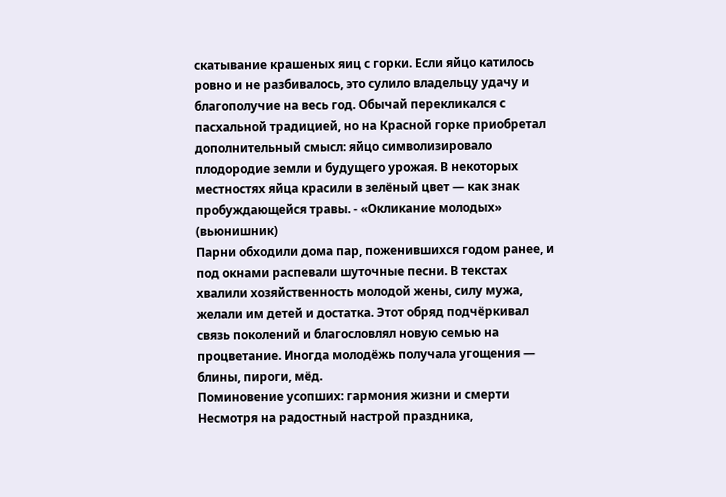скатывание крашеных яиц с горки. Если яйцо катилось ровно и не разбивалось, это сулило владельцу удачу и благополучие на весь год. Обычай перекликался с пасхальной традицией, но на Красной горке приобретал дополнительный смысл: яйцо символизировало плодородие земли и будущего урожая. В некоторых местностях яйца красили в зелёный цвет — как знак пробуждающейся травы. - «Окликание молодых» (вьюнишник)
Парни обходили дома пар, поженившихся годом ранее, и под окнами распевали шуточные песни. В текстах хвалили хозяйственность молодой жены, силу мужа, желали им детей и достатка. Этот обряд подчёркивал связь поколений и благословлял новую семью на процветание. Иногда молодёжь получала угощения — блины, пироги, мёд.
Поминовение усопших: гармония жизни и смерти
Несмотря на радостный настрой праздника,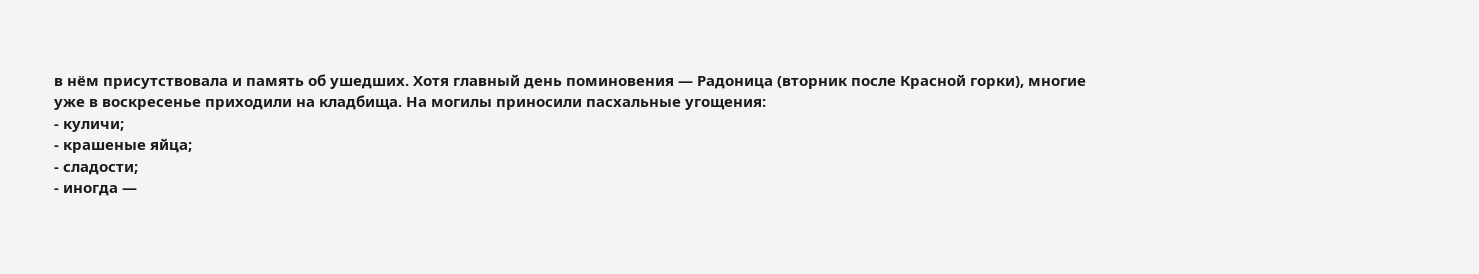в нём присутствовала и память об ушедших. Хотя главный день поминовения — Радоница (вторник после Красной горки), многие уже в воскресенье приходили на кладбища. На могилы приносили пасхальные угощения:
- куличи;
- крашеные яйца;
- сладости;
- иногда —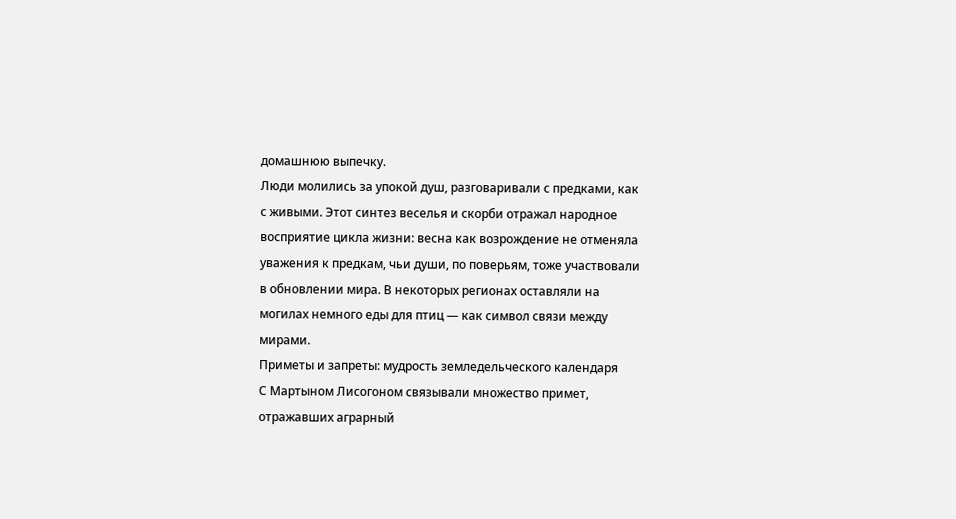домашнюю выпечку.
Люди молились за упокой душ, разговаривали с предками, как с живыми. Этот синтез веселья и скорби отражал народное восприятие цикла жизни: весна как возрождение не отменяла уважения к предкам, чьи души, по поверьям, тоже участвовали в обновлении мира. В некоторых регионах оставляли на могилах немного еды для птиц — как символ связи между мирами.
Приметы и запреты: мудрость земледельческого календаря
С Мартыном Лисогоном связывали множество примет, отражавших аграрный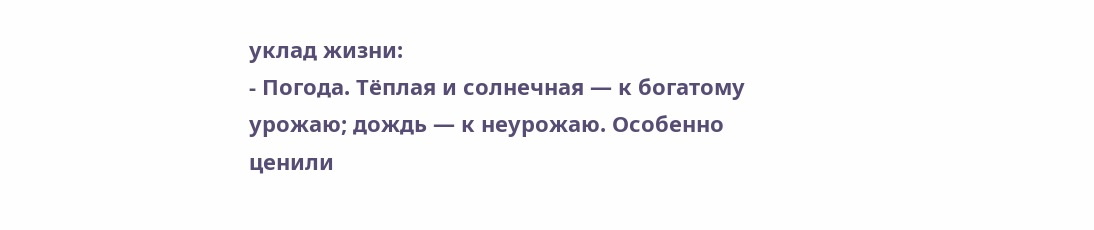уклад жизни:
- Погода. Тёплая и солнечная — к богатому урожаю; дождь — к неурожаю. Особенно ценили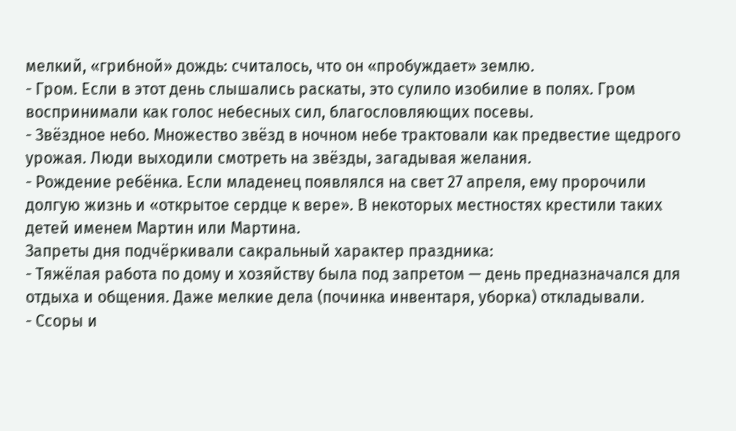мелкий, «грибной» дождь: считалось, что он «пробуждает» землю.
- Гром. Если в этот день слышались раскаты, это сулило изобилие в полях. Гром воспринимали как голос небесных сил, благословляющих посевы.
- Звёздное небо. Множество звёзд в ночном небе трактовали как предвестие щедрого урожая. Люди выходили смотреть на звёзды, загадывая желания.
- Рождение ребёнка. Если младенец появлялся на свет 27 апреля, ему пророчили долгую жизнь и «открытое сердце к вере». В некоторых местностях крестили таких детей именем Мартин или Мартина.
Запреты дня подчёркивали сакральный характер праздника:
- Тяжёлая работа по дому и хозяйству была под запретом — день предназначался для отдыха и общения. Даже мелкие дела (починка инвентаря, уборка) откладывали.
- Ссоры и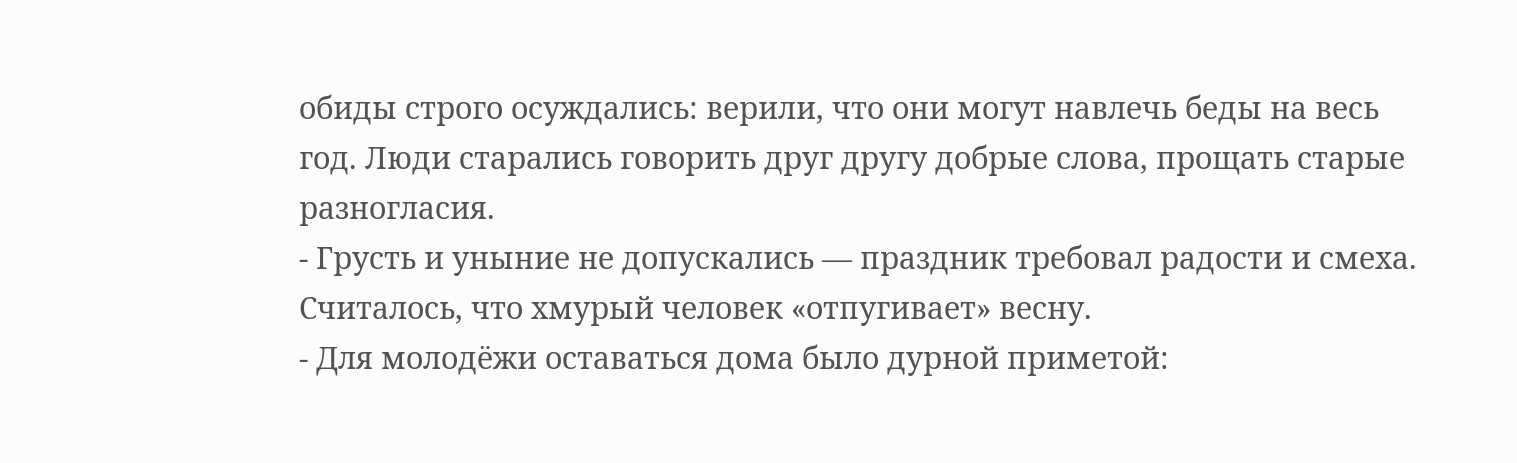обиды строго осуждались: верили, что они могут навлечь беды на весь год. Люди старались говорить друг другу добрые слова, прощать старые разногласия.
- Грусть и уныние не допускались — праздник требовал радости и смеха. Считалось, что хмурый человек «отпугивает» весну.
- Для молодёжи оставаться дома было дурной приметой: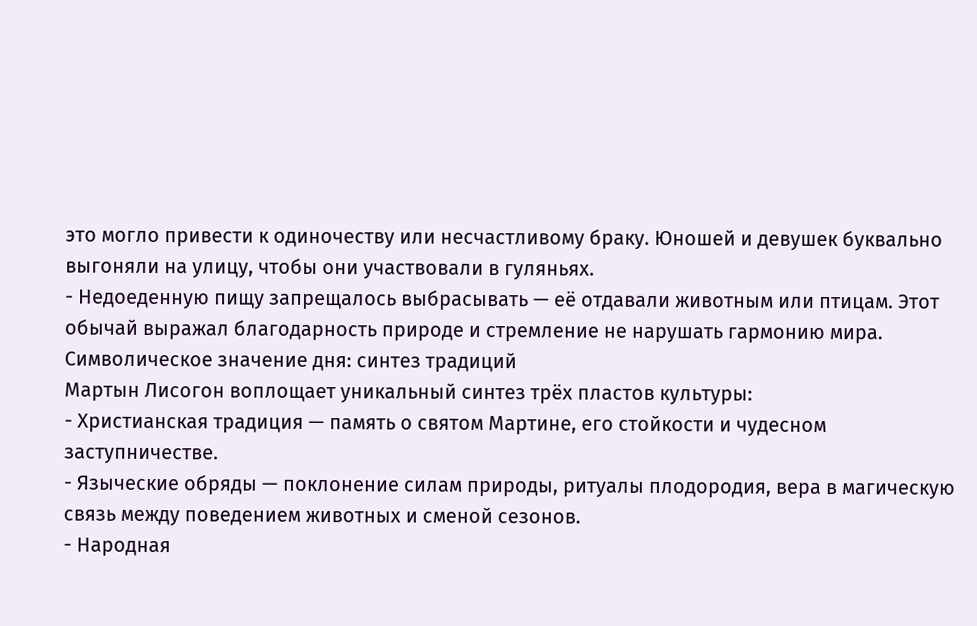это могло привести к одиночеству или несчастливому браку. Юношей и девушек буквально выгоняли на улицу, чтобы они участвовали в гуляньях.
- Недоеденную пищу запрещалось выбрасывать — её отдавали животным или птицам. Этот обычай выражал благодарность природе и стремление не нарушать гармонию мира.
Символическое значение дня: синтез традиций
Мартын Лисогон воплощает уникальный синтез трёх пластов культуры:
- Христианская традиция — память о святом Мартине, его стойкости и чудесном заступничестве.
- Языческие обряды — поклонение силам природы, ритуалы плодородия, вера в магическую связь между поведением животных и сменой сезонов.
- Народная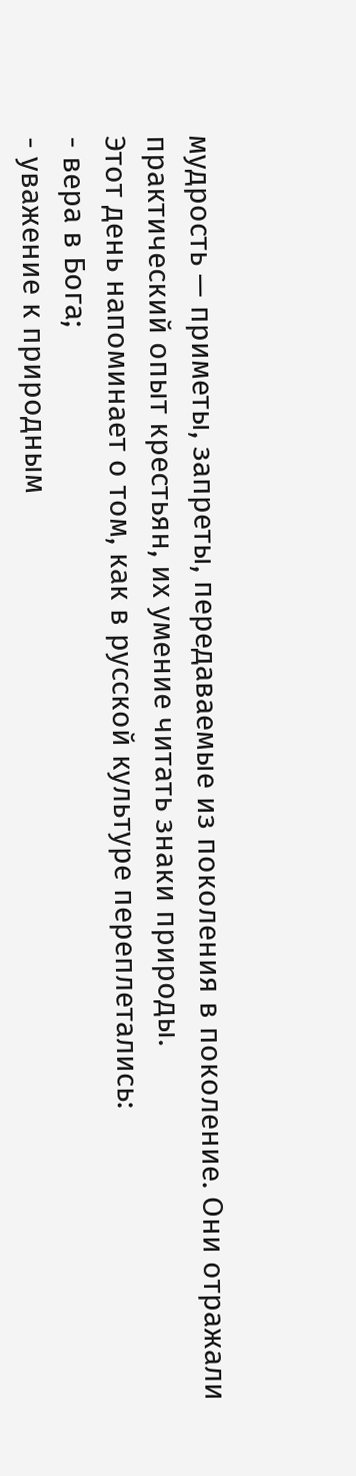мудрость — приметы, запреты, передаваемые из поколения в поколение. Они отражали практический опыт крестьян, их умение читать знаки природы.
Этот день напоминает о том, как в русской культуре переплетались:
- вера в Бога;
- уважение к природным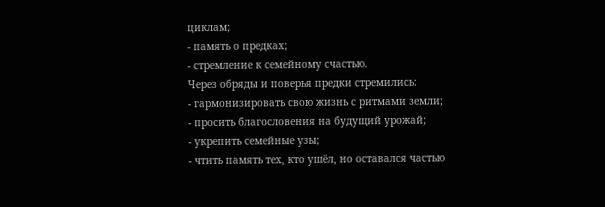циклам;
- память о предках;
- стремление к семейному счастью.
Через обряды и поверья предки стремились:
- гармонизировать свою жизнь с ритмами земли;
- просить благословения на будущий урожай;
- укрепить семейные узы;
- чтить память тех, кто ушёл, но оставался частью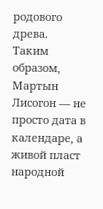родового древа.
Таким образом, Мартын Лисогон — не просто дата в календаре, а живой пласт народной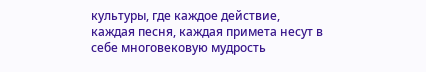культуры, где каждое действие, каждая песня, каждая примета несут в себе многовековую мудрость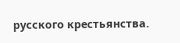русского крестьянства.